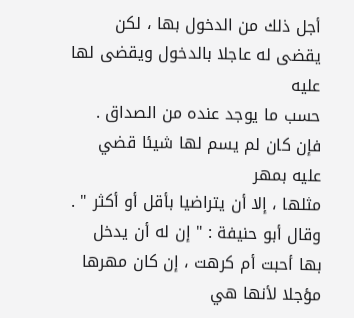أجل ذلك من الدخول بها ، لكن يقضى له عاجلا بالدخول ويقضى لها عليه
حسب ما يوجد عنده من الصداق . فإن كان لم يسم لها شيئا قضي عليه بمهر
مثلها ، إلا أن يتراضيا بأقل أو أكثر " .
وقال أبو حنيفة : " إن له أن يدخل بها أحبت أم كرهت ، إن كان مهرها
مؤجلا لأنها هي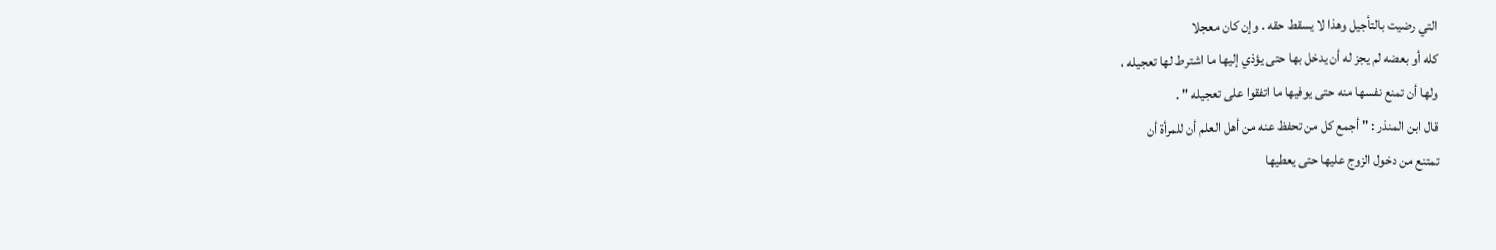التي رضيت بالتأجيل وهذا لا يسقط حقه . وإن كان معجلا
كله أو بعضه لم يجز له أن يدخل بها حتى يؤذي إليها ما اشترط لها تعجيله ،
ولها أن تمنع نفسها منه حتى يوفيها ما اتفقوا على تعجيله " .
قال ابن المنذر : " أجمع كل من تحفظ عنه من أهل العلم أن للمرأة أن
تمتنع من دخول الزوج عليها حتى يعطيها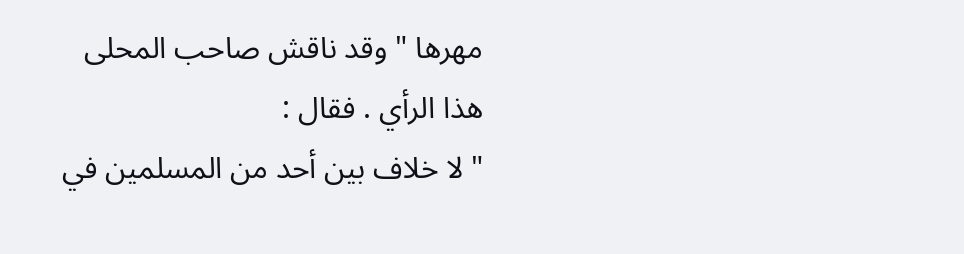مهرها " وقد ناقش صاحب المحلى
هذا الرأي . فقال :
" لا خلاف بين أحد من المسلمين في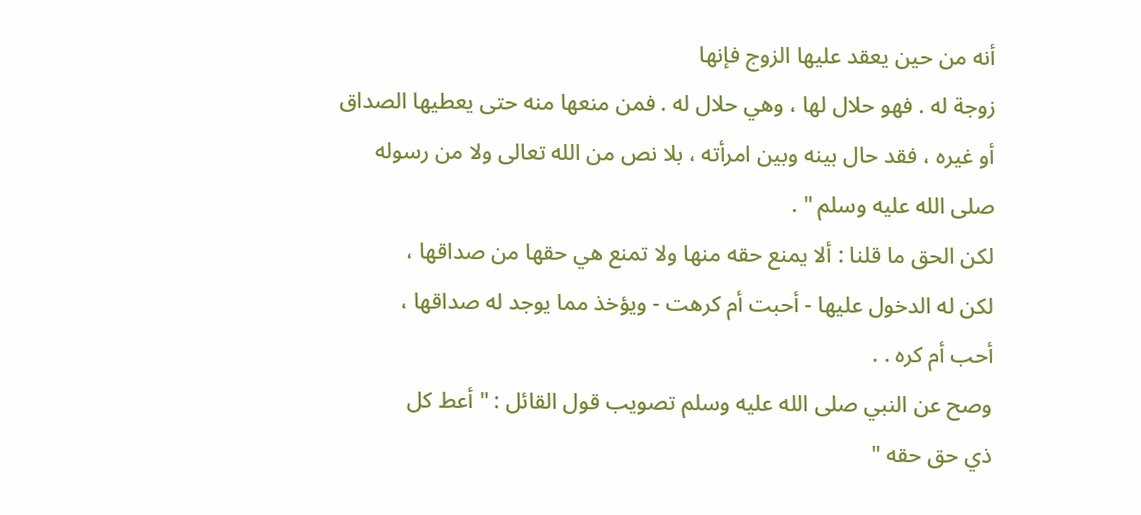أنه من حين يعقد عليها الزوج فإنها
زوجة له . فهو حلال لها ، وهي حلال له . فمن منعها منه حتى يعطيها الصداق
أو غيره ، فقد حال بينه وبين امرأته ، بلا نص من الله تعالى ولا من رسوله
صلى الله عليه وسلم " .
لكن الحق ما قلنا : ألا يمنع حقه منها ولا تمنع هي حقها من صداقها ،
لكن له الدخول عليها - أحبت أم كرهت - ويؤخذ مما يوجد له صداقها ،
أحب أم كره . .
وصح عن النبي صلى الله عليه وسلم تصويب قول القائل : " أعط كل
ذي حق حقه "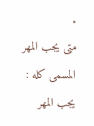.
متى يجب المهر المسمى كله :
يجب المهر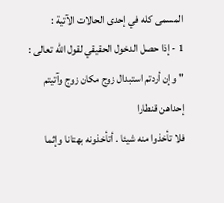المسمى كله في إحدى الحالات الآتية :
1 - إذا حصل الدخول الحقيقي لقول الله تعالى :
" وإن أردتم استبدال زوج مكان زوج وآتيتم إحداهن قنطارا
فلا تأخذوا منه شيئا . أتأخذونه بهتانا وإثما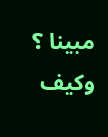مبينا ؟ وكيف